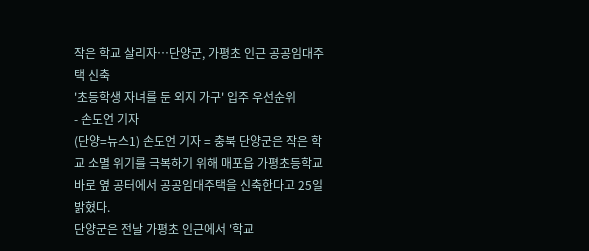작은 학교 살리자…단양군, 가평초 인근 공공임대주택 신축
'초등학생 자녀를 둔 외지 가구' 입주 우선순위
- 손도언 기자
(단양=뉴스1) 손도언 기자 = 충북 단양군은 작은 학교 소멸 위기를 극복하기 위해 매포읍 가평초등학교 바로 옆 공터에서 공공임대주택을 신축한다고 25일 밝혔다.
단양군은 전날 가평초 인근에서 '학교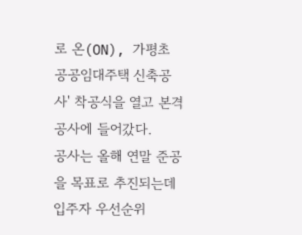로 온(ON), 가평초 공공임대주택 신축공사' 착공식을 열고 본격 공사에 들어갔다.
공사는 올해 연말 준공을 목표로 추진되는데 입주자 우선순위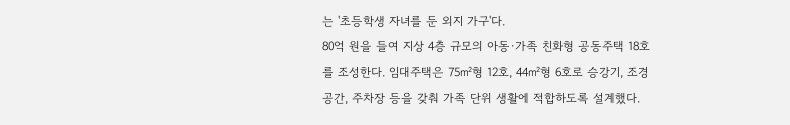는 '초등학생 자녀를 둔 외지 가구'다.
80억 원을 들여 지상 4층 규모의 아동·가족 친화형 공동주택 18호를 조성한다. 임대주택은 75㎡형 12호, 44㎡형 6호로 승강기, 조경 공간, 주차장 등을 갖춰 가족 단위 생활에 적합하도록 설계했다.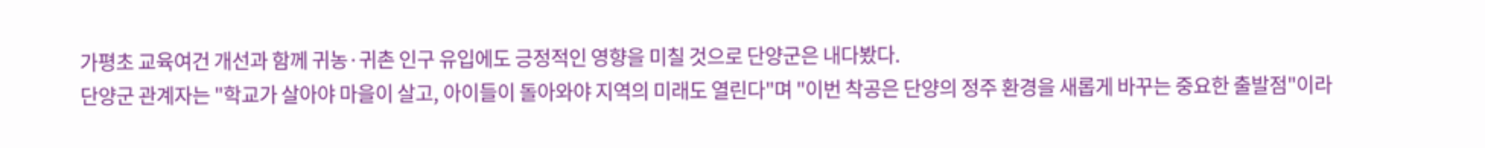가평초 교육여건 개선과 함께 귀농·귀촌 인구 유입에도 긍정적인 영향을 미칠 것으로 단양군은 내다봤다.
단양군 관계자는 "학교가 살아야 마을이 살고, 아이들이 돌아와야 지역의 미래도 열린다"며 "이번 착공은 단양의 정주 환경을 새롭게 바꾸는 중요한 출발점"이라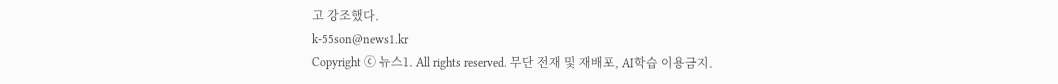고 강조했다.
k-55son@news1.kr
Copyright ⓒ 뉴스1. All rights reserved. 무단 전재 및 재배포, AI학습 이용금지.